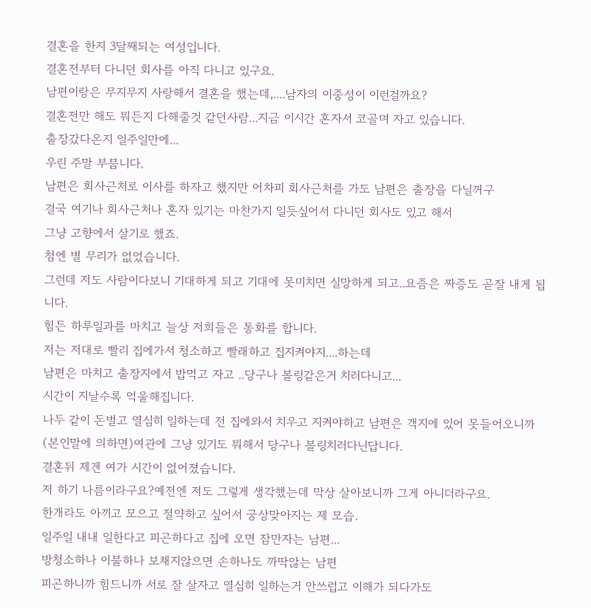결혼을 한지 3달째되는 여성입니다.
결혼전부터 다니던 회사를 아직 다니고 있구요.
남편이랑은 무지무지 사랑해서 결혼을 했는데,....남자의 이중성이 이런걸까요?
결혼전만 해도 뭐든지 다해줄것 같던사람...지금 이시간 혼자서 코골며 자고 있습니다.
출장갔다온지 일주일만에...
우린 주말 부붑니다.
남편은 회사근처로 이사를 하자고 했지만 어차피 회사근처를 가도 남편은 출장을 다닐꺼구
결국 여기나 회사근처나 혼자 있기는 마찬가지 일듯싶어서 다니던 회사도 있고 해서
그냥 고향에서 살기로 했죠.
첨엔 별 무리가 없었습니다.
그런데 저도 사람이다보니 기대하게 되고 기대에 못미치면 실망하게 되고..요즘은 짜증도 곧잘 내게 됩니다.
힘든 하루일과를 마치고 늘상 저희들은 통화를 합니다.
저는 저대로 빨리 집에가서 청소하고 빨래하고 집지켜야지....하는데
남편은 마치고 출장지에서 밥먹고 자고 ..당구나 볼링같은거 치러다니고...
시간이 지날수록 억울해집니다.
나두 같이 돈벌고 열심히 일하는데 전 집에와서 치우고 지켜야하고 남편은 객지에 있어 못들어오니까
(본인말에 의하면)여관에 그냥 있기도 뭐해서 당구나 볼링치러다닌답니다.
결혼뒤 제겐 여가 시간이 없어졌습니다.
저 하기 나름이라구요?예전엔 저도 그렇게 생각했는데 막상 살아보니까 그게 아니더라구요.
한개라도 아끼고 모으고 절약하고 싶어서 궁상맞아지는 제 모습.
일주일 내내 일한다고 피곤하다고 집에 오면 잠만자는 남편...
방청소하나 이불하나 보채지않으면 손하나도 까딱않는 남편
피곤하니까 힘드니까 서로 잘 살자고 열심히 일하는거 안쓰럽고 이해가 되다가도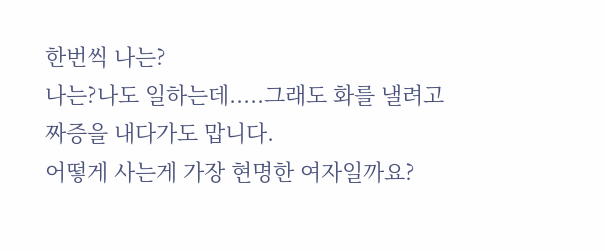한번씩 나는?
나는?나도 일하는데.....그래도 화를 낼려고 짜증을 내다가도 맙니다.
어떻게 사는게 가장 현명한 여자일까요?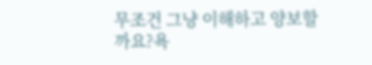무조건 그냥 이해하고 양보할까요?욕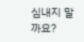심내지 말까요?